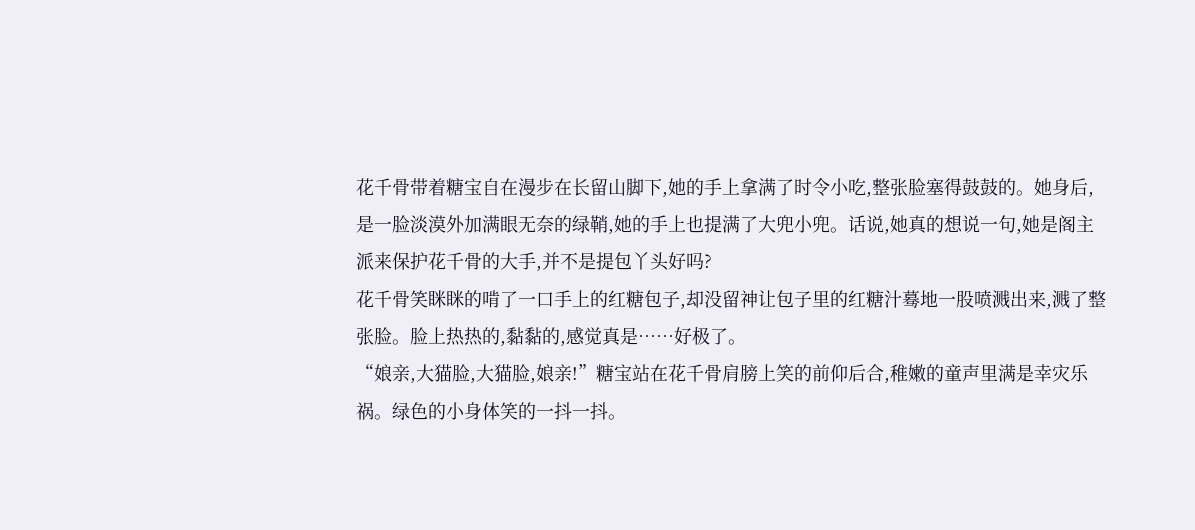花千骨带着糖宝自在漫步在长留山脚下,她的手上拿满了时令小吃,整张脸塞得鼓鼓的。她身后,是一脸淡漠外加满眼无奈的绿鞘,她的手上也提满了大兜小兜。话说,她真的想说一句,她是阁主派来保护花千骨的大手,并不是提包丫头好吗?
花千骨笑眯眯的啃了一口手上的红糖包子,却没留神让包子里的红糖汁蓦地一股喷溅出来,溅了整张脸。脸上热热的,黏黏的,感觉真是……好极了。
“娘亲,大猫脸,大猫脸,娘亲!”糖宝站在花千骨肩膀上笑的前仰后合,稚嫩的童声里满是幸灾乐祸。绿色的小身体笑的一抖一抖。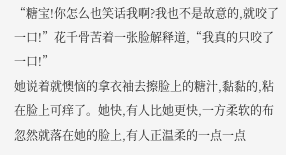“糖宝!你怎么也笑话我啊?我也不是故意的,就咬了一口!”花千骨苦着一张脸解释道,“我真的只咬了一口!”
她说着就懊恼的拿衣袖去擦脸上的糖汁,黏黏的,粘在脸上可痒了。她快,有人比她更快,一方柔软的布忽然就落在她的脸上,有人正温柔的一点一点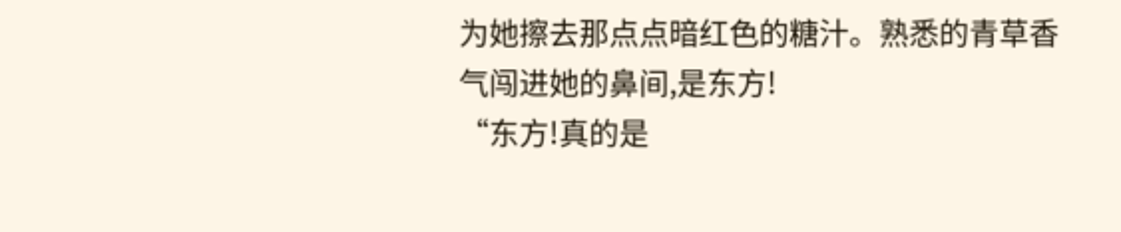为她擦去那点点暗红色的糖汁。熟悉的青草香气闯进她的鼻间,是东方!
“东方!真的是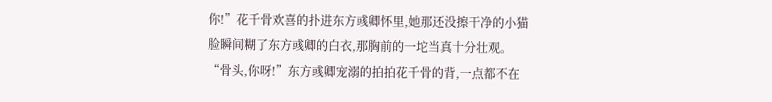你!”花千骨欢喜的扑进东方彧卿怀里,她那还没擦干净的小猫脸瞬间糊了东方彧卿的白衣,那胸前的一坨当真十分壮观。
“骨头,你呀!”东方彧卿宠溺的拍拍花千骨的背,一点都不在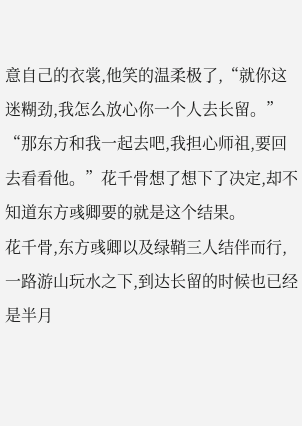意自己的衣裳,他笑的温柔极了,“就你这迷糊劲,我怎么放心你一个人去长留。”
“那东方和我一起去吧,我担心师祖,要回去看看他。”花千骨想了想下了决定,却不知道东方彧卿要的就是这个结果。
花千骨,东方彧卿以及绿鞘三人结伴而行,一路游山玩水之下,到达长留的时候也已经是半月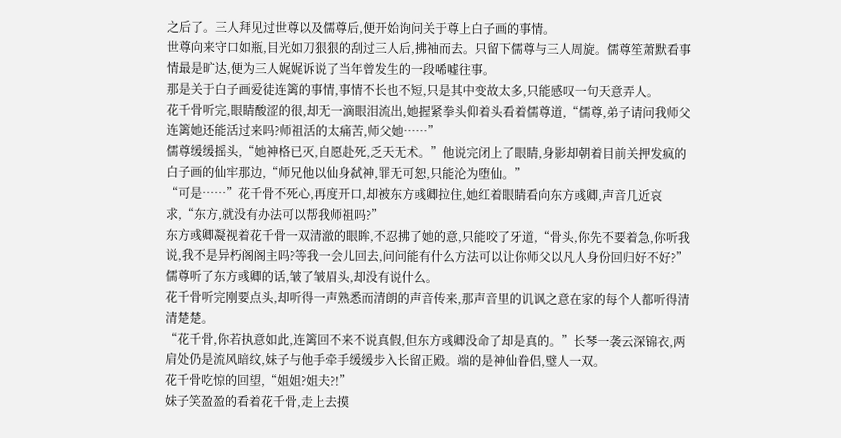之后了。三人拜见过世尊以及儒尊后,便开始询问关于尊上白子画的事情。
世尊向来守口如瓶,目光如刀狠狠的刮过三人后,拂袖而去。只留下儒尊与三人周旋。儒尊笙萧默看事情最是旷达,便为三人娓娓诉说了当年曾发生的一段唏嘘往事。
那是关于白子画爱徒连篱的事情,事情不长也不短,只是其中变故太多,只能感叹一句天意弄人。
花千骨听完,眼睛酸涩的很,却无一滴眼泪流出,她握紧拳头仰着头看着儒尊道,“儒尊,弟子请问我师父连篱她还能活过来吗?师祖活的太痛苦,师父她……”
儒尊缓缓摇头,“她神格已灭,自愿赴死,乏天无术。”他说完闭上了眼睛,身影却朝着目前关押发疯的白子画的仙牢那边,“师兄他以仙身弑神,罪无可恕,只能沦为堕仙。”
“可是……”花千骨不死心,再度开口,却被东方彧卿拉住,她红着眼睛看向东方彧卿,声音几近哀求,“东方,就没有办法可以帮我师祖吗?”
东方彧卿凝视着花千骨一双清澈的眼眸,不忍拂了她的意,只能咬了牙道,“骨头,你先不要着急,你听我说,我不是异朽阁阁主吗?等我一会儿回去,问问能有什么方法可以让你师父以凡人身份回归好不好?”
儒尊听了东方彧卿的话,皱了皱眉头,却没有说什么。
花千骨听完刚要点头,却听得一声熟悉而清朗的声音传来,那声音里的讥讽之意在家的每个人都听得清清楚楚。
“花千骨,你若执意如此,连篱回不来不说真假,但东方彧卿没命了却是真的。”长琴一袭云深锦衣,两肩处仍是流风暗纹,妹子与他手牵手缓缓步入长留正殿。端的是神仙眷侣,璧人一双。
花千骨吃惊的回望,“姐姐?姐夫?!”
妹子笑盈盈的看着花千骨,走上去摸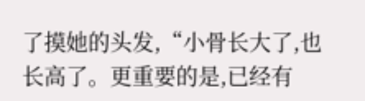了摸她的头发,“小骨长大了,也长高了。更重要的是,已经有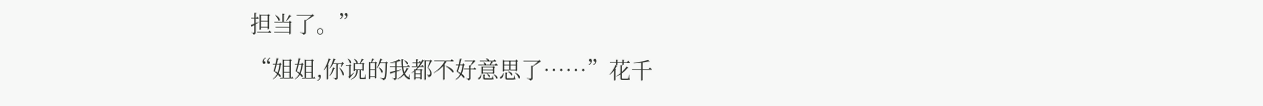担当了。”
“姐姐,你说的我都不好意思了……”花千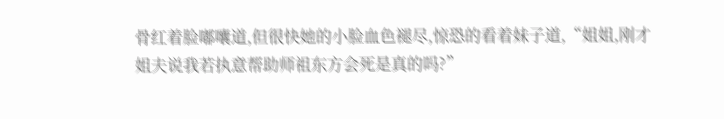骨红着脸嘟囔道,但很快她的小脸血色褪尽,惊恐的看着妹子道,“姐姐,刚才姐夫说我若执意帮助师祖东方会死是真的吗?”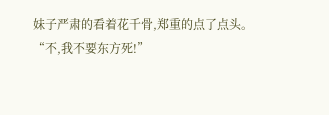妹子严肃的看着花千骨,郑重的点了点头。
“不,我不要东方死!”